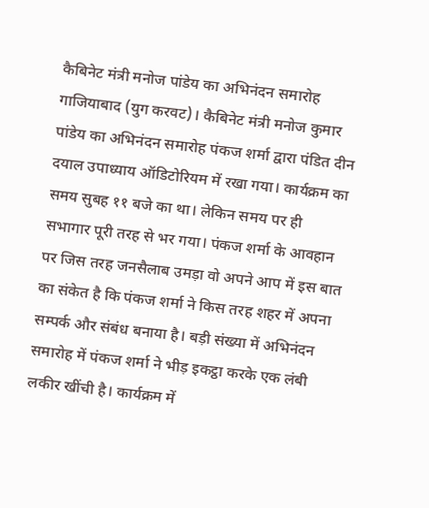कैबिनेट मंत्री मनोज पांडेय का अभिनंदन समारोह
गाजियाबाद (युग करवट)। कैबिनेट मंत्री मनोज कुमार पांडेय का अभिनंदन समारोह पंकज शर्मा द्वारा पंडित दीन दयाल उपाध्याय ऑडिटोरियम में रखा गया। कार्यक्रम का समय सुबह ११ बजे का था। लेकिन समय पर ही सभागार पूरी तरह से भर गया। पंकज शर्मा के आवहान पर जिस तरह जनसैलाब उमड़ा वो अपने आप में इस बात का संकेत है कि पंकज शर्मा ने किस तरह शहर में अपना सम्पर्क और संबंध बनाया है। बड़ी संख्या में अभिनंदन समारोह में पंकज शर्मा ने भीड़ इकट्ठा करके एक लंबी लकीर खींची है। कार्यक्रम में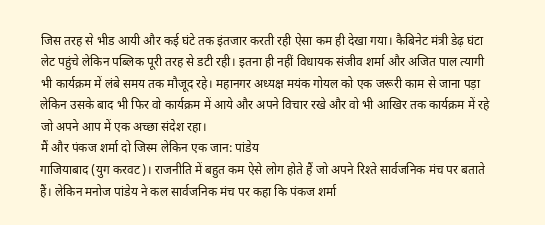जिस तरह से भीड आयी और कई घंटे तक इंतजार करती रही ऐसा कम ही देखा गया। कैबिनेट मंत्री डेढ़ घंटा लेट पहुंचे लेकिन पब्लिक पूरी तरह से डटी रही। इतना ही नहीं विधायक संजीव शर्मा और अजित पाल त्यागी भी कार्यक्रम में लंबे समय तक मौजूद रहे। महानगर अध्यक्ष मयंक गोयल को एक जरूरी काम से जाना पड़ा लेकिन उसके बाद भी फिर वो कार्यक्रम में आये और अपने विचार रखे और वो भी आखिर तक कार्यक्रम में रहे जो अपने आप में एक अच्छा संदेश रहा।
मैं और पंकज शर्मा दो जिस्म लेकिन एक जान: पांडेय
गाजियाबाद (युग करवट)। राजनीति में बहुत कम ऐसे लोग होते हैं जो अपने रिश्ते सार्वजनिक मंच पर बताते हैं। लेकिन मनोज पांडेय ने कल सार्वजनिक मंच पर कहा कि पंकज शर्मा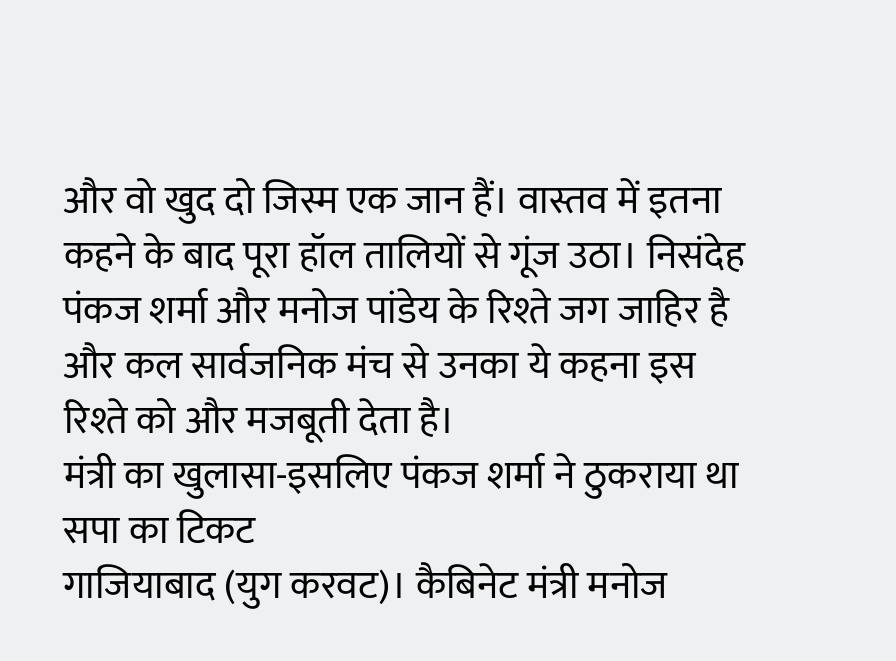और वो खुद दो जिस्म एक जान हैं। वास्तव में इतना कहने के बाद पूरा हॉल तालियों से गूंज उठा। निसंदेह पंकज शर्मा और मनोज पांडेय के रिश्ते जग जाहिर है और कल सार्वजनिक मंच से उनका ये कहना इस रिश्ते को और मजबूती देता है।
मंत्री का खुलासा-इसलिए पंकज शर्मा ने ठुकराया था सपा का टिकट
गाजियाबाद (युग करवट)। कैबिनेट मंत्री मनोज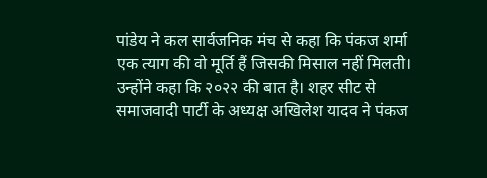पांडेय ने कल सार्वजनिक मंच से कहा कि पंकज शर्मा एक त्याग की वो मूर्ति हैं जिसकी मिसाल नहीं मिलती। उन्होंने कहा कि २०२२ की बात है। शहर सीट से समाजवादी पार्टी के अध्यक्ष अखिलेश यादव ने पंकज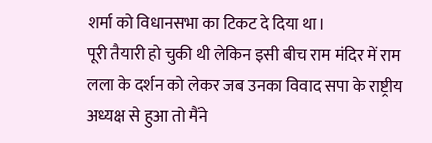शर्मा को विधानसभा का टिकट दे दिया था।
पूरी तैयारी हो चुकी थी लेकिन इसी बीच राम मंदिर में राम लला के दर्शन को लेकर जब उनका विवाद सपा के राष्ट्रीय अध्यक्ष से हुआ तो मैंने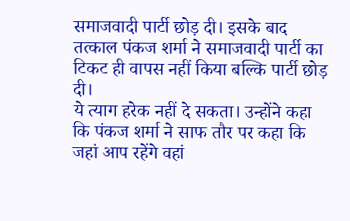समाजवादी पार्टी छोड़ दी। इसके बाद तत्काल पंकज शर्मा ने समाजवादी पार्टी का टिकट ही वापस नहीं किया बल्कि पार्टी छोड़ दी।
ये त्याग हरेक नहीं दे सकता। उन्होंने कहा कि पंकज शर्मा ने साफ तौर पर कहा कि जहां आप रहेंगे वहां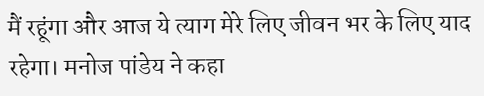मैं रहूंगा और आज ये त्याग मेरे लिए जीवन भर के लिए याद रहेगा। मनोज पांडेय ने कहा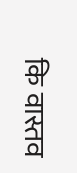कि वास्तव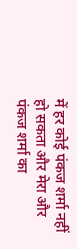में हर कोई पंकज शर्मा नहीं हो सकता और मेरा और पंकज शर्मा का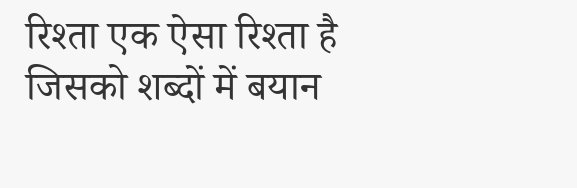रिश्ता एक ऐसा रिश्ता है जिसको शब्दों में बयान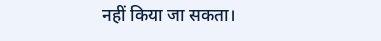नहीं किया जा सकता।